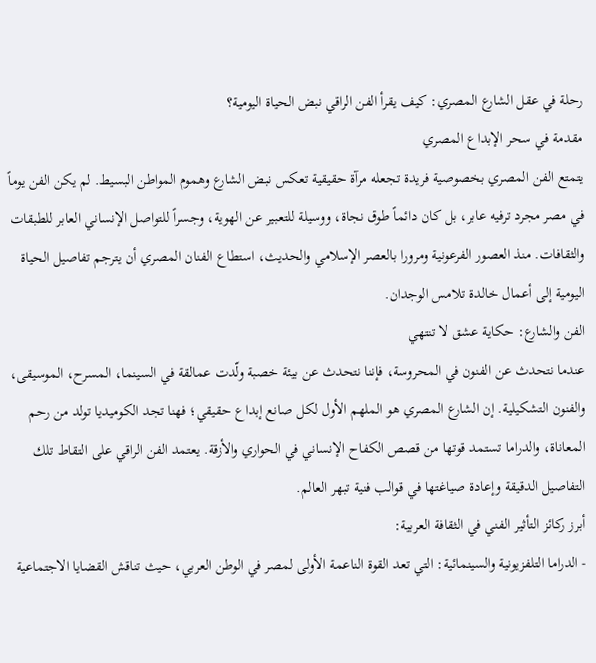رحلة في عقل الشارع المصري: كيف يقرأ الفن الراقي نبض الحياة اليومية؟
مقدمة في سحر الإبداع المصري
يتمتع الفن المصري بخصوصية فريدة تجعله مرآة حقيقية تعكس نبض الشارع وهموم المواطن البسيط. لم يكن الفن يوماً في مصر مجرد ترفيه عابر، بل كان دائماً طوق نجاة، ووسيلة للتعبير عن الهوية، وجسراً للتواصل الإنساني العابر للطبقات والثقافات. منذ العصور الفرعونية ومرورا بالعصر الإسلامي والحديث، استطاع الفنان المصري أن يترجم تفاصيل الحياة اليومية إلى أعمال خالدة تلامس الوجدان.
الفن والشارع: حكاية عشق لا تنتهي
عندما نتحدث عن الفنون في المحروسة، فإننا نتحدث عن بيئة خصبة ولّدت عمالقة في السينما، المسرح، الموسيقى، والفنون التشكيلية. إن الشارع المصري هو الملهم الأول لكل صانع إبداع حقيقي؛ فهنا تجد الكوميديا تولد من رحم المعاناة، والدراما تستمد قوتها من قصص الكفاح الإنساني في الحواري والأزقة. يعتمد الفن الراقي على التقاط تلك التفاصيل الدقيقة وإعادة صياغتها في قوالب فنية تبهر العالم.
أبرز ركائز التأثير الفني في الثقافة العربية:
- الدراما التلفزيونية والسينمائية: التي تعد القوة الناعمة الأولى لمصر في الوطن العربي، حيث تناقش القضايا الاجتماعية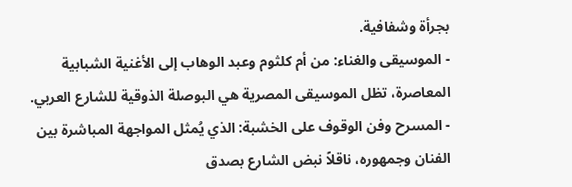بجرأة وشفافية.
- الموسيقى والغناء: من أم كلثوم وعبد الوهاب إلى الأغنية الشبابية المعاصرة، تظل الموسيقى المصرية هي البوصلة الذوقية للشارع العربي.
- المسرح وفن الوقوف على الخشبة: الذي يُمثل المواجهة المباشرة بين الفنان وجمهوره، ناقلاً نبض الشارع بصدق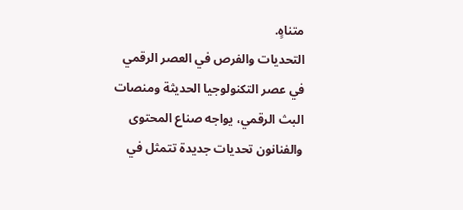متناهٍ.
التحديات والفرص في العصر الرقمي
في عصر التكنولوجيا الحديثة ومنصات البث الرقمي، يواجه صناع المحتوى والفنانون تحديات جديدة تتمثل في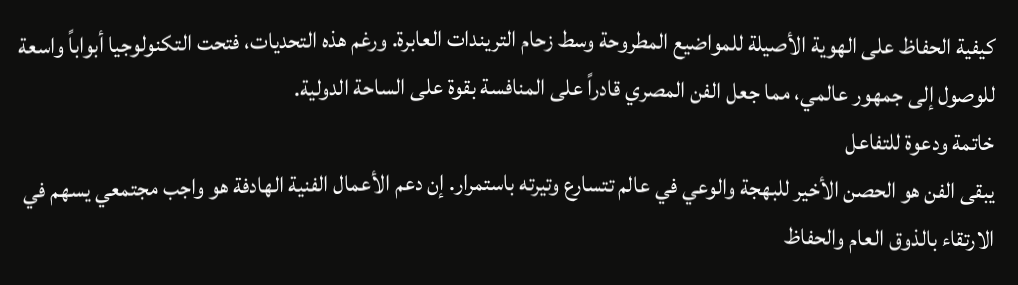كيفية الحفاظ على الهوية الأصيلة للمواضيع المطروحة وسط زحام التريندات العابرة. ورغم هذه التحديات، فتحت التكنولوجيا أبواباً واسعة للوصول إلى جمهور عالمي، مما جعل الفن المصري قادراً على المنافسة بقوة على الساحة الدولية.
خاتمة ودعوة للتفاعل
يبقى الفن هو الحصن الأخير للبهجة والوعي في عالم تتسارع وتيرته باستمرار. إن دعم الأعمال الفنية الهادفة هو واجب مجتمعي يسهم في الارتقاء بالذوق العام والحفاظ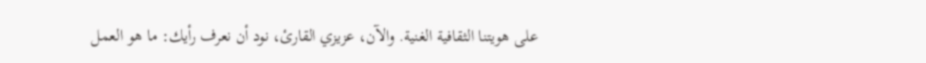على هويتنا الثقافية الغنية. والآن، عزيزي القارئ، نود أن نعرف رأيك: ما هو العمل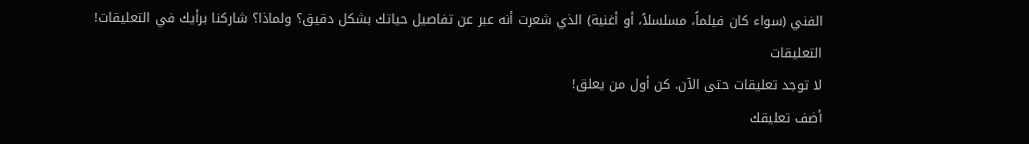الفني (سواء كان فيلماً، مسلسلاً، أو أغنية) الذي شعرت أنه عبر عن تفاصيل حياتك بشكل دقيق؟ ولماذا؟ شاركنا برأيك في التعليقات!
التعليقات
لا توجد تعليقات حتى الآن. كن أول من يعلق!
أضف تعليقك